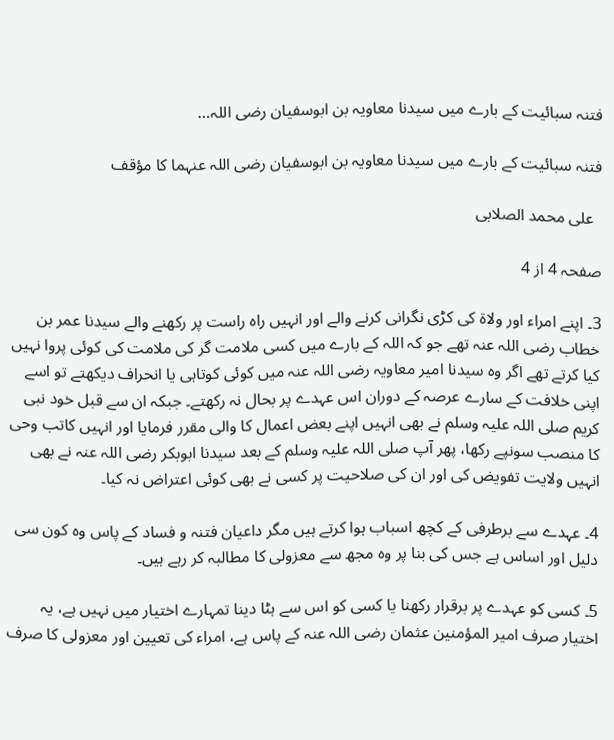فتنہ سبائیت کے بارے میں سیدنا معاویہ بن ابوسفیان رضی اللہ…

فتنہ سبائیت کے بارے میں سیدنا معاویہ بن ابوسفیان رضی اللہ عنہما کا مؤقف

  علی محمد الصلابی

صفحہ 4 از 4

3۔ اپنے امراء اور ولاۃ کی کڑی نگرانی کرنے والے اور انہیں راہ راست پر رکھنے والے سیدنا عمر بن خطاب رضی اللہ عنہ تھے جو کہ اللہ کے بارے میں کسی ملامت گر کی ملامت کی کوئی پروا نہیں کیا کرتے تھے اگر وہ سیدنا امیر معاویہ رضی اللہ عنہ میں کوئی کوتاہی یا انحراف دیکھتے تو اسے اپنی خلافت کے سارے عرصہ کے دوران اس عہدے پر بحال نہ رکھتے۔ جبکہ ان سے قبل خود نبی کریم صلی اللہ علیہ وسلم نے بھی انہیں اپنے بعض اعمال کا والی مقرر فرمایا اور انہیں کاتب وحی کا منصب سونپے رکھا، پھر آپ صلی اللہ علیہ وسلم کے بعد سیدنا ابوبکر رضی اللہ عنہ نے بھی انہیں ولایت تفویض کی اور ان کی صلاحیت پر کسی نے بھی کوئی اعتراض نہ کیا۔

4۔ عہدے سے برطرفی کے کچھ اسباب ہوا کرتے ہیں مگر داعیان فتنہ و فساد کے پاس وہ کون سی دلیل اور اساس ہے جس کی بنا پر وہ مجھ سے معزولی کا مطالبہ کر رہے ہیں۔

5۔ کسی کو عہدے پر برقرار رکھنا یا کسی کو اس سے ہٹا دینا تمہارے اختیار میں نہیں ہے، یہ اختیار صرف امیر المؤمنین عثمان رضی اللہ عنہ کے پاس ہے، امراء کی تعیین اور معزولی کا صرف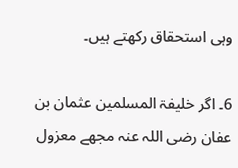وہی استحقاق رکھتے ہیں۔

6۔ اگر خلیفۃ المسلمین عثمان بن عفان رضی اللہ عنہ مجھے معزول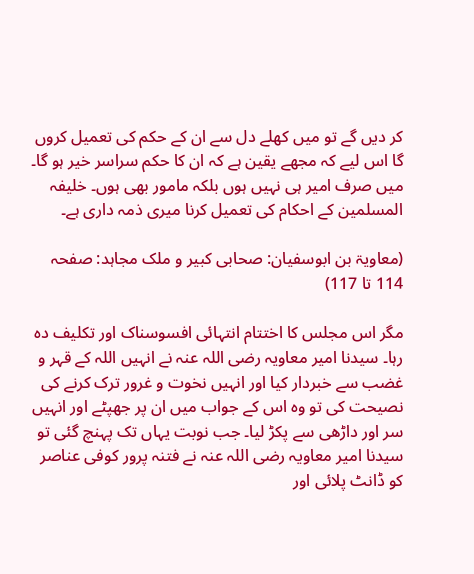کر دیں گے تو میں کھلے دل سے ان کے حکم کی تعمیل کروں گا اس لیے کہ مجھے یقین ہے کہ ان کا حکم سراسر خیر ہو گا۔ میں صرف امیر ہی نہیں ہوں بلکہ مامور بھی ہوں۔ خلیفہ المسلمین کے احکام کی تعمیل کرنا میری ذمہ داری ہے۔

(معاویۃ بن ابوسفیان: صحابی کبیر و ملک مجاہد: صفحہ 114 تا 117)

مگر اس مجلس کا اختتام انتہائی افسوسناک اور تکلیف دہ رہا۔ سیدنا امیر معاویہ رضی اللہ عنہ نے انہیں اللہ کے قہر و غضب سے خبردار کیا اور انہیں نخوت و غرور ترک کرنے کی نصیحت کی تو وہ اس کے جواب میں ان پر جھپٹے اور انہیں سر اور داڑھی سے پکڑ لیا۔ جب نوبت یہاں تک پہنچ گئی تو سیدنا امیر معاویہ رضی اللہ عنہ نے فتنہ پرور کوفی عناصر کو ڈانٹ پلائی اور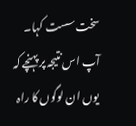سخت سست کہا۔ آپ اس نتیجہ پر پہنچے کہ یوں ان لوگوں کا راہ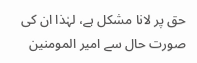حق پر لانا مشکل ہے، لہٰذا ان کی صورت حال سے امیر المومنین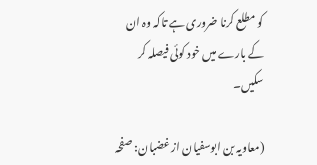کو مطلع کرنا ضروری ہے تاکہ وہ ان کے بارے میں خود کوئی فیصلہ کر سکیں۔

(معاویہ بن ابوسفیان از غضبان: صفحہ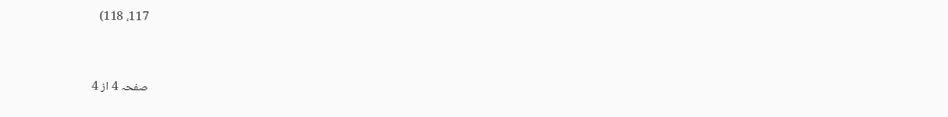117، 118)


صفحہ 4 از 4